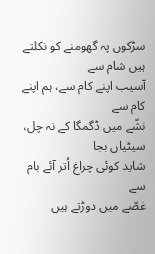سڑکوں پہ گھومنے کو نکلتے ہیں شام سے
آسیب اپنے کام سے، ہم اپنے کام سے
نشّے میں ڈگمگا کے نہ چل، سیٹیاں بجا
شاید کوئی چراغ اُتر آئے بام سے
غصّے میں دوڑتے ہیں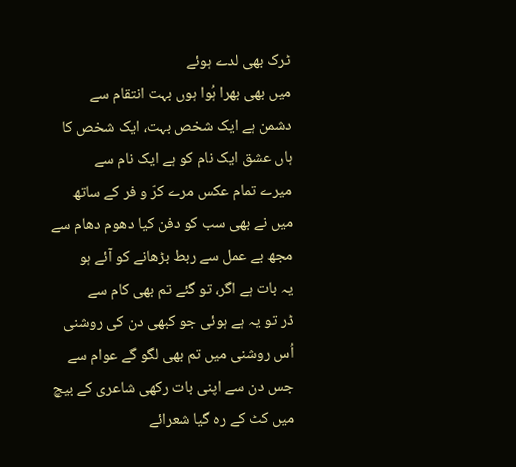ٹرک بھی لدے ہوئے
میں بھی بھرا ہُوا ہوں بہت انتقام سے
دشمن ہے ایک شخص بہت، ایک شخص کا
ہاں عشق ایک نام کو ہے ایک نام سے
میرے تمام عکس مرے کرّ و فر کے ساتھ
میں نے بھی سب کو دفن کیا دھوم دھام سے
مجھ بے عمل سے ربط بڑھانے کو آئے ہو
یہ بات ہے اگر، تو گئے تم بھی کام سے
ڈر تو یہ ہے ہوئی جو کبھی دن کی روشنی
اُس روشنی میں تم بھی لگو گے عوام سے
جس دن سے اپنی بات رکھی شاعری کے بیچ
میں کٹ کے رہ گیا شعرائے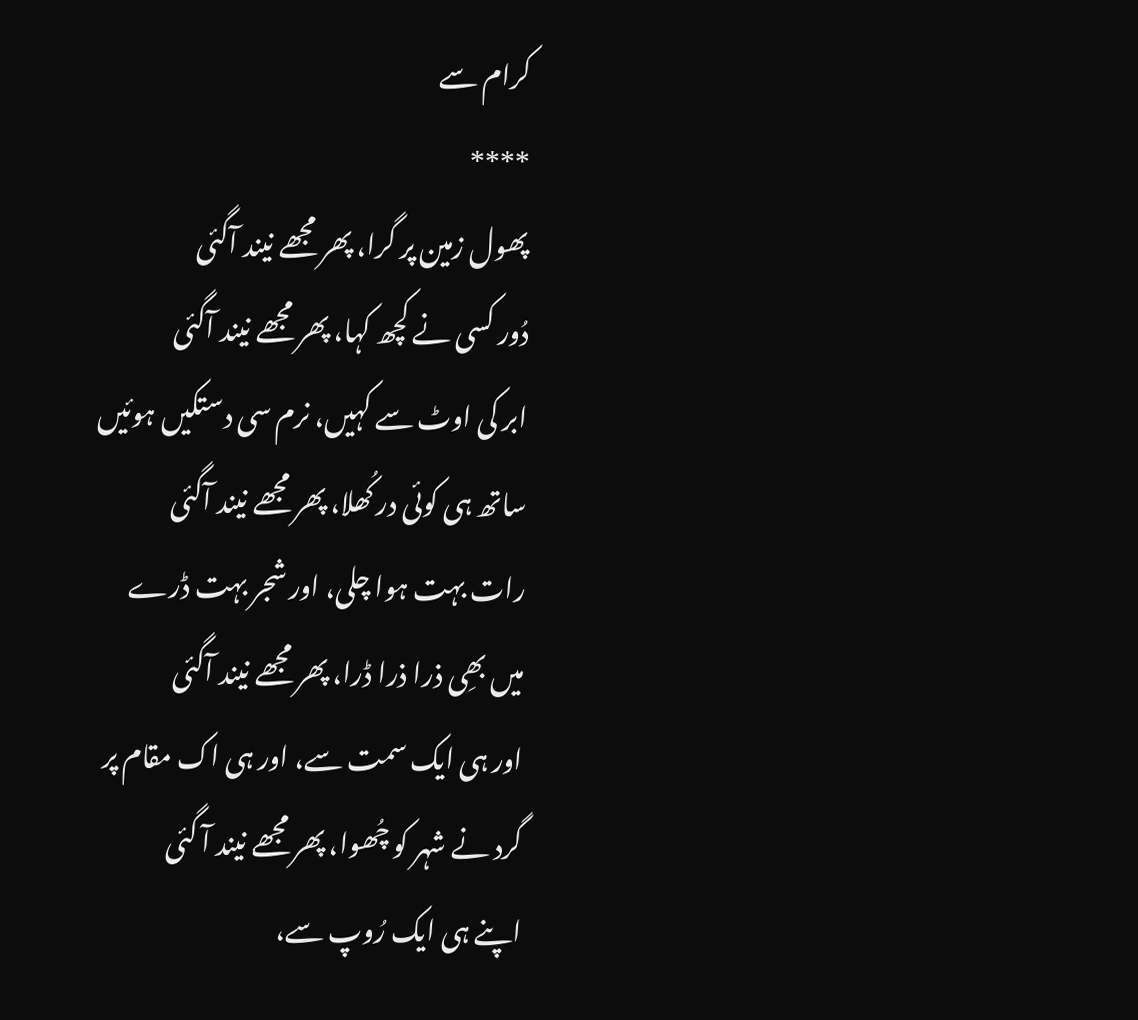کرام سے
****
پھول زمین پر گرا، پھر مجھے نیند آگئی
دُور کسی نے کچھ کہا، پھر مجھے نیند آگئی
ابر کی اوٹ سے کہیں، نرم سی دستکیں ہوئیں
ساتھ ہی کوئی در کُھلا، پھر مجھے نیند آگئی
رات بہت ہوا چلی، اور شجر بہت ڈرے
میں بھِی ذرا ذرا ڈرا، پھر مجھے نیند آگئی
اور ہی ایک سمت سے، اور ہی اک مقام پر
گرد نے شہر کو چُھوا، پھر مجھے نیند آ گئی
اپنے ہی ایک رُوپ سے،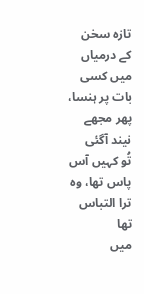تازہ سخن کے درمیاں
میں کسی بات پر ہنسا، پھر مجھے نیند آگئی
تُو کہیں آس پاس تھا، وہ ترا التباس تھا
میں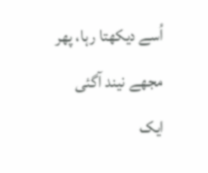اُسے دیکھتا رہا، پھر مجھے نیند آگئی
ایک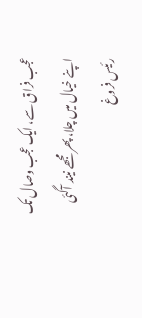عجب فراق سے، ایک عجب وصال تک
اپنے خیال میں چلا، پھر مجھے نیند آگئی
رئیس فروغ